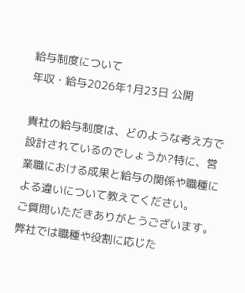給与制度について
年収・給与2026年1月23日 公開

貴社の給与制度は、どのような考え方で設計されているのでしょうか?特に、営業職における成果と給与の関係や職種による違いについて教えてください。
ご質問いただきありがとうございます。
弊社では職種や役割に応じた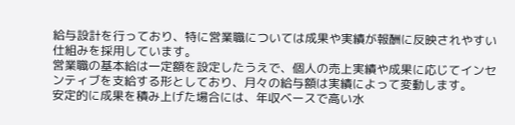給与設計を行っており、特に営業職については成果や実績が報酬に反映されやすい仕組みを採用しています。
営業職の基本給は一定額を設定したうえで、個人の売上実績や成果に応じてインセンティブを支給する形としており、月々の給与額は実績によって変動します。
安定的に成果を積み上げた場合には、年収ベースで高い水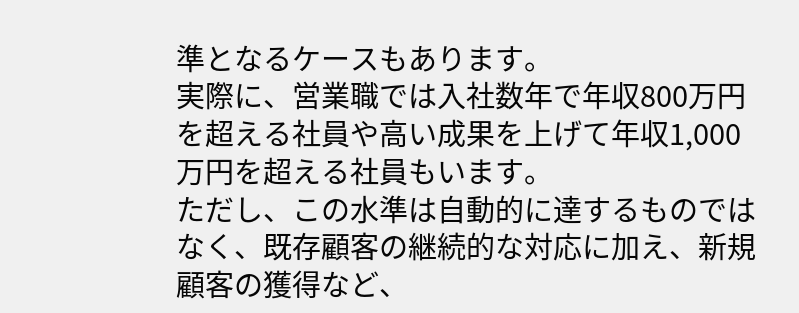準となるケースもあります。
実際に、営業職では入社数年で年収800万円を超える社員や高い成果を上げて年収1,000万円を超える社員もいます。
ただし、この水準は自動的に達するものではなく、既存顧客の継続的な対応に加え、新規顧客の獲得など、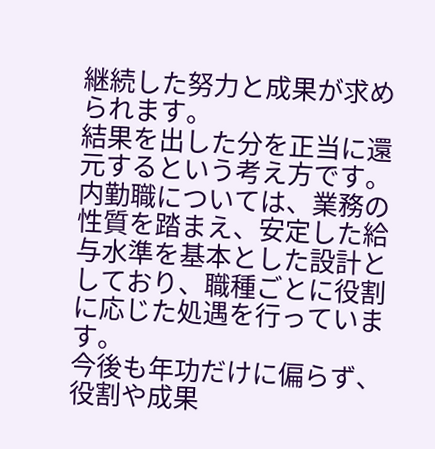継続した努力と成果が求められます。
結果を出した分を正当に還元するという考え方です。
内勤職については、業務の性質を踏まえ、安定した給与水準を基本とした設計としており、職種ごとに役割に応じた処遇を行っています。
今後も年功だけに偏らず、役割や成果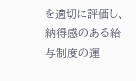を適切に評価し、納得感のある給与制度の運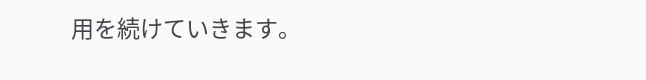用を続けていきます。